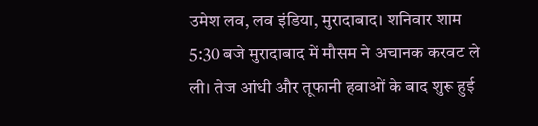उमेश लव, लव इंडिया, मुरादाबाद। शनिवार शाम 5:30 बजे मुरादाबाद में मौसम ने अचानक करवट ले ली। तेज आंधी और तूफानी हवाओं के बाद शुरू हुई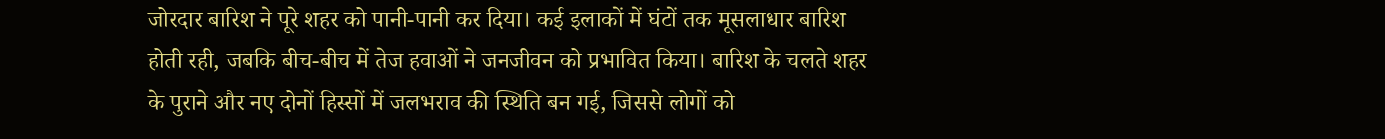जोरदार बारिश ने पूरे शहर को पानी-पानी कर दिया। कई इलाकों में घंटों तक मूसलाधार बारिश होती रही, जबकि बीच-बीच में तेज हवाओं ने जनजीवन को प्रभावित किया। बारिश के चलते शहर के पुराने और नए दोनों हिस्सों में जलभराव की स्थिति बन गई, जिससे लोगों को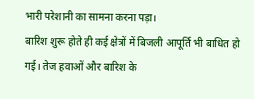भारी परेशानी का सामना करना पड़ा।
बारिश शुरू होते ही कई क्षेत्रों में बिजली आपूर्ति भी बाधित हो गई। तेज हवाओं और बारिश के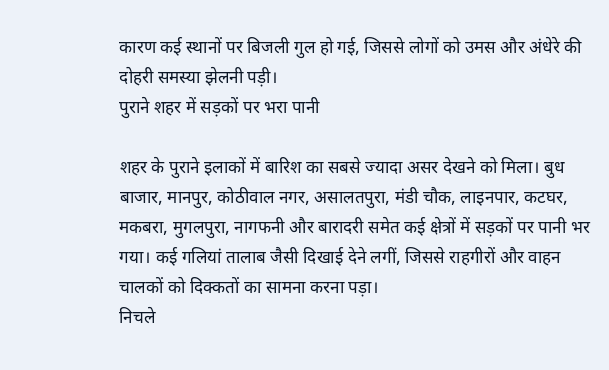कारण कई स्थानों पर बिजली गुल हो गई, जिससे लोगों को उमस और अंधेरे की दोहरी समस्या झेलनी पड़ी।
पुराने शहर में सड़कों पर भरा पानी

शहर के पुराने इलाकों में बारिश का सबसे ज्यादा असर देखने को मिला। बुध बाजार, मानपुर, कोठीवाल नगर, असालतपुरा, मंडी चौक, लाइनपार, कटघर, मकबरा, मुगलपुरा, नागफनी और बारादरी समेत कई क्षेत्रों में सड़कों पर पानी भर गया। कई गलियां तालाब जैसी दिखाई देने लगीं, जिससे राहगीरों और वाहन चालकों को दिक्कतों का सामना करना पड़ा।
निचले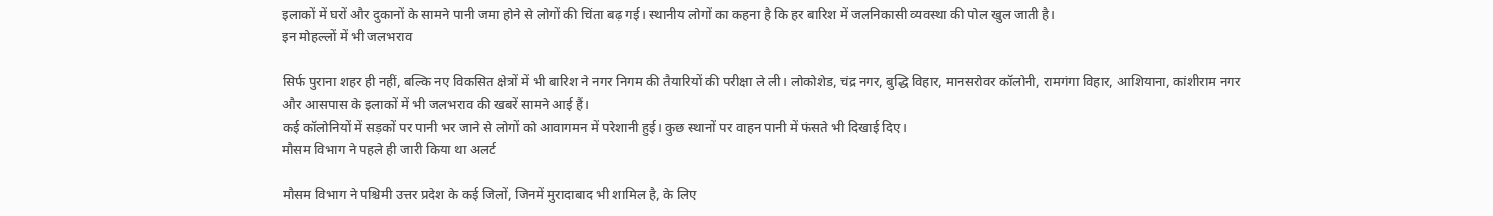इलाकों में घरों और दुकानों के सामने पानी जमा होने से लोगों की चिंता बढ़ गई। स्थानीय लोगों का कहना है कि हर बारिश में जलनिकासी व्यवस्था की पोल खुल जाती है।
इन मोहल्लों में भी जलभराव

सिर्फ पुराना शहर ही नहीं, बल्कि नए विकसित क्षेत्रों में भी बारिश ने नगर निगम की तैयारियों की परीक्षा ले ली। लोकोशेड, चंद्र नगर, बुद्धि विहार, मानसरोवर कॉलोनी, रामगंगा विहार, आशियाना, कांशीराम नगर और आसपास के इलाकों में भी जलभराव की खबरें सामने आई हैं।
कई कॉलोनियों में सड़कों पर पानी भर जाने से लोगों को आवागमन में परेशानी हुई। कुछ स्थानों पर वाहन पानी में फंसते भी दिखाई दिए।
मौसम विभाग ने पहले ही जारी किया था अलर्ट

मौसम विभाग ने पश्चिमी उत्तर प्रदेश के कई जिलों, जिनमें मुरादाबाद भी शामिल है, के लिए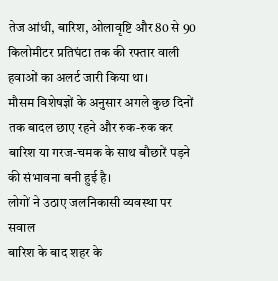तेज आंधी, बारिश, ओलावृष्टि और 80 से 90 किलोमीटर प्रतिघंटा तक की रफ्तार वाली हवाओं का अलर्ट जारी किया था।
मौसम विशेषज्ञों के अनुसार अगले कुछ दिनों तक बादल छाए रहने और रुक-रुक कर बारिश या गरज-चमक के साथ बौछारें पड़ने की संभावना बनी हुई है।
लोगों ने उठाए जलनिकासी व्यवस्था पर सवाल
बारिश के बाद शहर के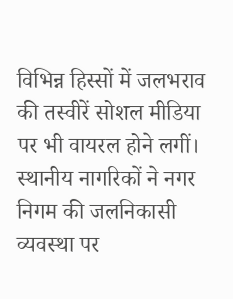विभिन्न हिस्सों में जलभराव की तस्वीरें सोशल मीडिया पर भी वायरल होने लगीं। स्थानीय नागरिकों ने नगर निगम की जलनिकासी व्यवस्था पर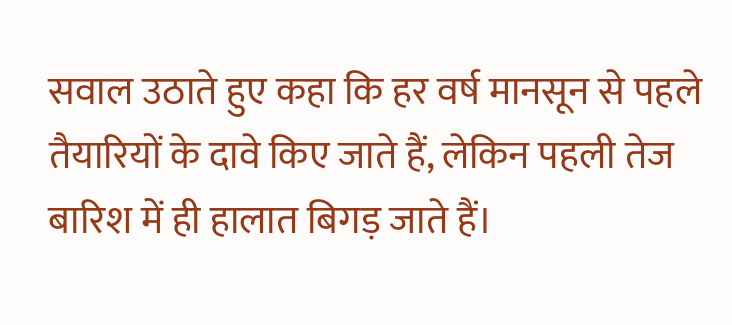सवाल उठाते हुए कहा कि हर वर्ष मानसून से पहले तैयारियों के दावे किए जाते हैं, लेकिन पहली तेज बारिश में ही हालात बिगड़ जाते हैं।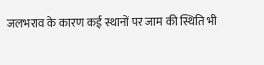जलभराव के कारण कई स्थानों पर जाम की स्थिति भी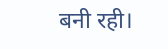बनी रही।